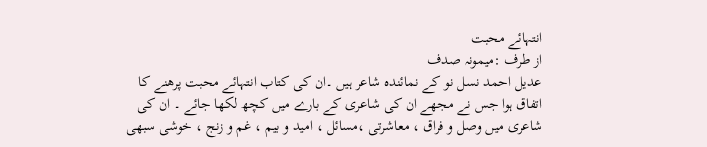انتہائے محبت
از طرف :میمونہ صدف
عدیل احمد نسل نو کے نمائندہ شاعر ہیں ۔ان کی کتاب انتہائے محبت پرھنے کا اتفاق ہوا جس نے مجھے ان کی شاعری کے بارے میں کچھ لکھا جائے ۔ ان کی شاعری میں وصل و فراق ، معاشرتی ،مسائل ، امید و بیم ، غم و زنج ، خوشی سبھی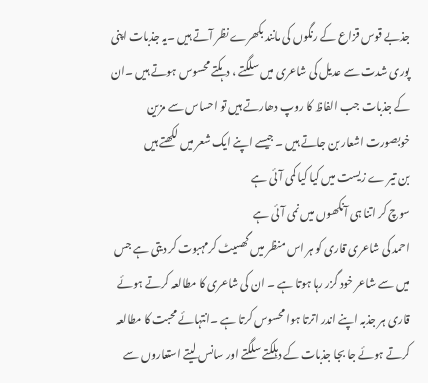جذبے قوس قزاع کے رنگوں کی مانند بکھرے نظر آتے ہیں ۔یہ جذبات اپنی پوری شدت سے عدیل کی شاعری میں سلگتے ، دہکتے محسوس ہوتے ہیں ۔ان کے جذبات جب الفاظ کا روپ دھارتے ہیں تو احساس سے مزین خوبصورت اشعار بن جاتے ہیں ۔ جیسے اپنے ایک شعر میں لکھتے ہیں
بن تیر ے زیست میں کیا کیا کمی آئی ہے
سوچ کر اتنا ہی آنکھوں میں نمی آئی ہے
احمد کی شاعری قاری کو ہر اس منظر میں گھسیٹ کرمہبوت کر دیتی ہے جس میں سے شاعر خود گزر رہا ہوتا ہے ۔ ان کی شاعری کا مطالعہ کرتے ہوئے قاری ہر جذبہ اپنے اندر اترتا ہوا محسوس کرتا ہے ۔انتہائے محبت کا مطالعہ کرتے ہوئے جا بجا جذبات کے دہلکتے سلگتے اور سانس لیتے استعاروں سے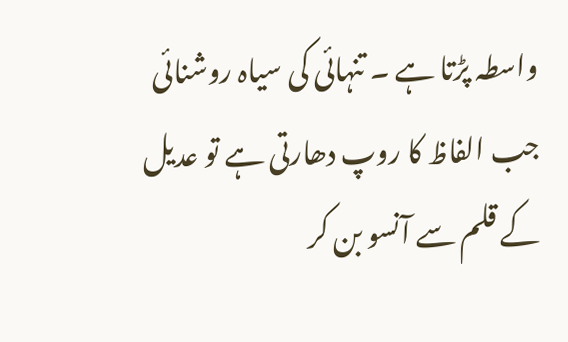واسطہ پڑتا ہے ۔ تنہائی کی سیاہ روشنائی جب الفاظ کا روپ دھارتی ہے تو عدیل کے قلم سے آنسو بن کر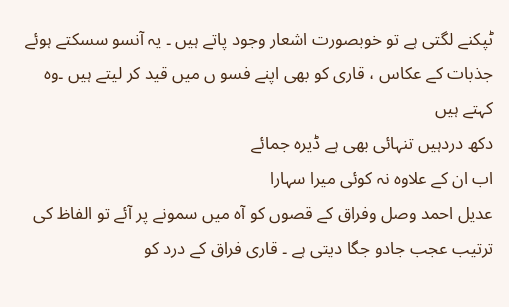ٹپکنے لگتی ہے تو خوبصورت اشعار وجود پاتے ہیں ۔ یہ آنسو سسکتے ہوئے جذبات کے عکاس ، قاری کو بھی اپنے فسو ں میں قید کر لیتے ہیں ۔وہ کہتے ہیں
دکھ دردہیں تنہائی بھی ہے ڈیرہ جمائے
اب ان کے علاوہ نہ کوئی میرا سہارا
عدیل احمد وصل وفراق کے قصوں کو آہ میں سمونے پر آئے تو الفاظ کی ترتیب عجب جادو جگا دیتی ہے ۔ قاری فراق کے درد کو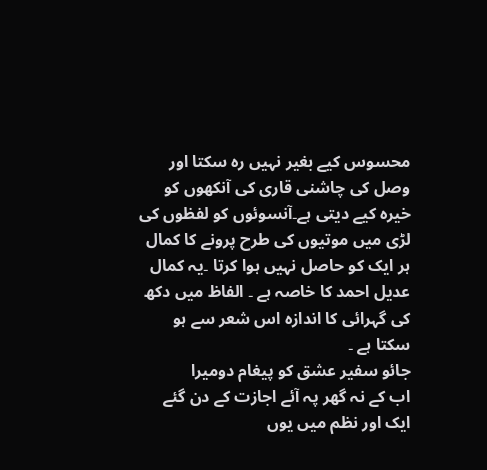محسوس کیے بغیر نہیں رہ سکتا اور وصل کی چاشنی قاری کی آنکھوں کو خیرہ کیے دیتی ہے۔آنسوئوں کو لفظوں کی لڑی میں موتیوں کی طرح پرونے کا کمال ہر ایک کو حاصل نہیں ہوا کرتا ۔یہ کمال عدیل احمد کا خاصہ ہے ۔ الفاظ میں دکھ کی گہرائی کا اندازہ اس شعر سے ہو سکتا ہے ۔
جائو سفیر عشق کو پیغام دومیرا
اب کے نہ گھر پہ آئے اجازت کے دن گئے
ایک اور نظم میں یوں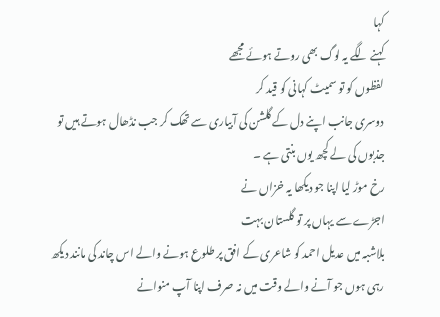کہا
کہنے لگے یہ لوگ بھی روتے ہوئے مجھے
لفظوں کو تو سمیٹ کہانی کو قید کر
دوسری جانب اپنے دل کے گلشن کی آبیاری سے تھک کر جب نڈھال ہوتے ہیں تو جذبوں کی لے کچھ یوں بنتی ہے ۔
رخ موڑ لیا اپنا جو دیکھا یہ خزاں نے
اجڑے سے یہاں پر تو گلستان بہت
بلاشبہ میں عدیل احمد کو شاعری کے افق پر طلوع ہونے والے اس چاند کی مانند دیکھ رہی ہوں جو آنے والے وقت میں نہ صرف اپنا آپ منوانے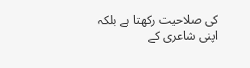کی صلاحیت رکھتا ہے بلکہ اپنی شاعری کے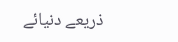ذریعے دنیائے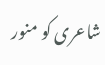شاعری کو منور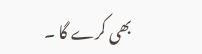بھی کرے گا ۔